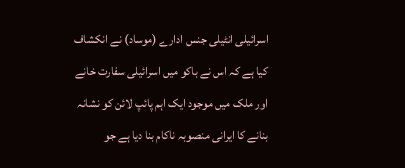اسرائیلی انٹیلی جنس ادارے (موساد) نے انکشاف کیا ہے کہ اس نے باکو میں اسرائیلی سفارت خانے اور ملک میں موجود ایک اہم پائپ لائن کو نشانہ بنانے کا ایرانی منصوبہ ناکام بنا دیا ہے جو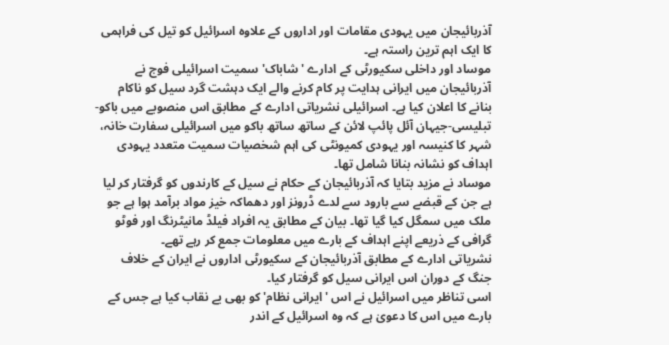آذربائیجان میں یہودی مقامات اور اداروں کے علاوہ اسرائیل کو تیل کی فراہمی کا ایک اہم ترین راستہ ہے۔
موساد اور داخلی سکیورٹی کے ادارے 'شاباک' سمیت اسرائیلی فوج نے آذربائیجان میں ایرانی ہدایت پر کام کرنے والے ایک دہشت گرد سیل کو ناکام بنانے کا اعلان کیا ہے۔ اسرائیلی نشریاتی ادارے کے مطابق اس منصوبے میں باکو-تبلیسی-جیہان آئل پائپ لائن کے ساتھ ساتھ باکو میں اسرائیلی سفارت خانہ، شہر کا کنیسہ اور یہودی کمیونٹی کی اہم شخصیات سمیت متعدد یہودی اہداف کو نشانہ بنانا شامل تھا۔
موساد نے مزید بتایا کہ آذربائیجان کے حکام نے سیل کے کارندوں کو گرفتار کر لیا ہے جن کے قبضے سے بارود سے لدے ڈرونز اور دھماکہ خیز مواد برآمد ہوا ہے جو ملک میں سمگل کیا گیا تھا۔ بیان کے مطابق یہ افراد فیلڈ مانیٹرنگ اور فوٹو گرافی کے ذریعے اپنے اہداف کے بارے میں معلومات جمع کر رہے تھے۔
نشریاتی ادارے کے مطابق آذربائیجان کے سکیورٹی اداروں نے ایران کے خلاف جنگ کے دوران اس ایرانی سیل کو گرفتار کیا۔
اسی تناظر میں اسرائیل نے اس 'ایرانی نظام' کو بھی بے نقاب کیا ہے جس کے بارے میں اس کا دعویٰ ہے کہ وہ اسرائیل کے اندر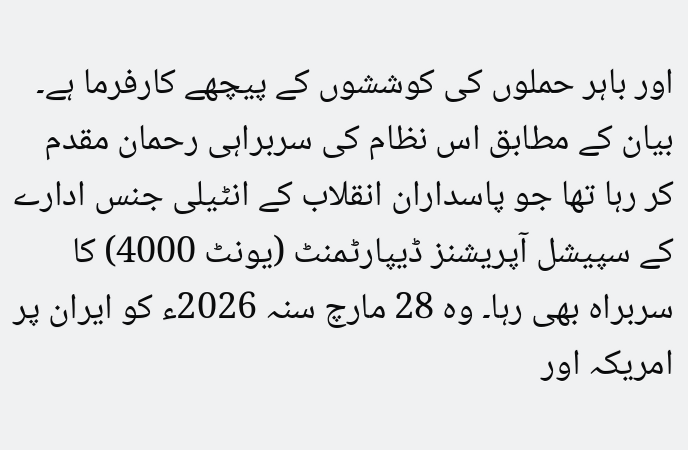اور باہر حملوں کی کوششوں کے پیچھے کارفرما ہے۔
بیان کے مطابق اس نظام کی سربراہی رحمان مقدم کر رہا تھا جو پاسداران انقلاب کے انٹیلی جنس ادارے کے سپیشل آپریشنز ڈیپارٹمنٹ (یونٹ 4000) کا سربراہ بھی رہا۔ وہ 28 مارچ سنہ 2026ء کو ایران پر امریکہ اور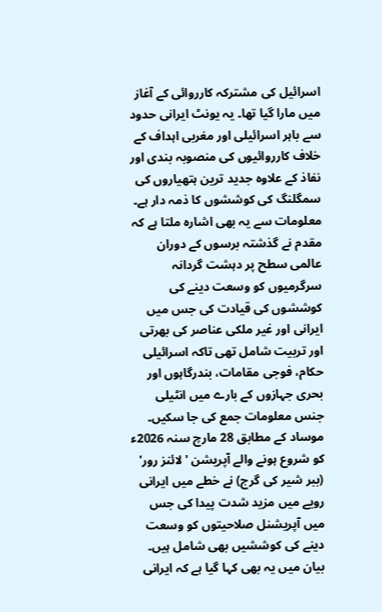اسرائیل کی مشترکہ کارروائی کے آغاز میں مارا گیا تھا۔ یہ یونٹ ایرانی حدود سے باہر اسرائیلی اور مغربی اہداف کے خلاف کارروائیوں کی منصوبہ بندی اور نفاذ کے علاوہ جدید ترین ہتھیاروں کی سمگلنگ کی کوششوں کا ذمہ دار ہے۔
معلومات سے یہ بھی اشارہ ملتا ہے کہ مقدم نے گذشتہ برسوں کے دوران عالمی سطح پر دہشت گردانہ سرگرمیوں کو وسعت دینے کی کوششوں کی قیادت کی جس میں ایرانی اور غیر ملکی عناصر کی بھرتی اور تربیت شامل تھی تاکہ اسرائیلی حکام، فوجی مقامات، بندرگاہوں اور بحری جہازوں کے بارے میں انٹیلی جنس معلومات جمع کی جا سکیں۔
موساد کے مطابق 28 مارچ سنہ 2026ء کو شروع ہونے والے آپریشن 'لائنز رور' (ببر شیر کی گرج) نے خطے میں ایرانی رویے میں مزید شدت پیدا کی جس میں آپریشنل صلاحیتوں کو وسعت دینے کی کوششیں بھی شامل ہیں۔ بیان میں یہ بھی کہا گیا ہے کہ ایرانی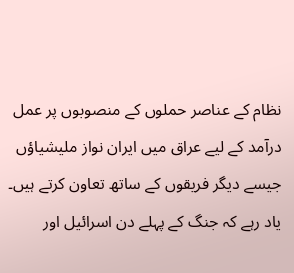نظام کے عناصر حملوں کے منصوبوں پر عمل درآمد کے لیے عراق میں ایران نواز ملیشیاؤں جیسے دیگر فریقوں کے ساتھ تعاون کرتے ہیں۔
یاد رہے کہ جنگ کے پہلے دن اسرائیل اور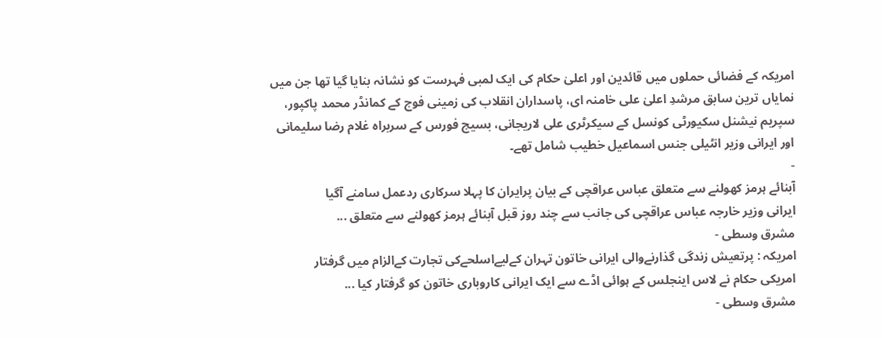امریکہ کے فضائی حملوں میں قائدین اور اعلیٰ حکام کی ایک لمبی فہرست کو نشانہ بنایا گیا تھا جن میں نمایاں ترین سابق مرشدِ اعلیٰ علی خامنہ ای، پاسداران انقلاب کی زمینی فوج کے کمانڈر محمد پاکپور، سپریم نیشنل سکیورٹی کونسل کے سیکرٹری علی لاریجانی، بسیج فورس کے سربراہ غلام رضا سلیمانی اور ایرانی وزیر انٹیلی جنس اسماعیل خطیب شامل تھے۔
-
آبنائے ہرمز کھولنے سے متعلق عباس عراقچی کے بیان پرایران کا پہلا سرکاری ردعمل سامنے آگیا
ایرانی وزیر خارجہ عباس عراقچی کی جانب سے چند روز قبل آبنائے ہرمز کھولنے سے متعلق ...
مشرق وسطی -
امریکہ : پرتعیش زندگی گذارنےوالی ایرانی خاتون تہران کےلیےاسلحےکی تجارت کےالزام میں گرفتار
امریکی حکام نے لاس اینجلس کے ہوائی اڈے سے ایک ایرانی کاروباری خاتون کو گرفتار کیا ...
مشرق وسطی -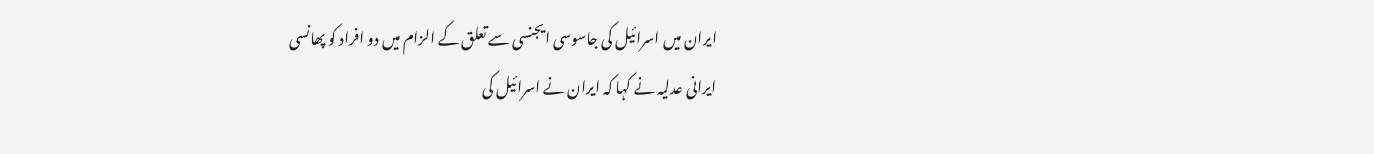ایران میں اسرائیل کی جاسوسی ایجنسی سے تعلق کے الزام میں دو افراد کو پھانسی
ایرانی عدلیہ نے کہا کہ ایران نے اسرائیل کی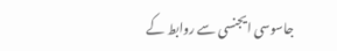جاسوسی ایجنسی سے روابط کے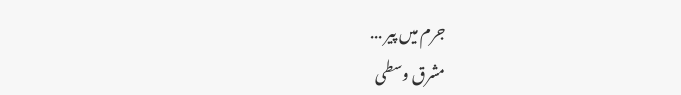جرم میں پیر ...
مشرق وسطی